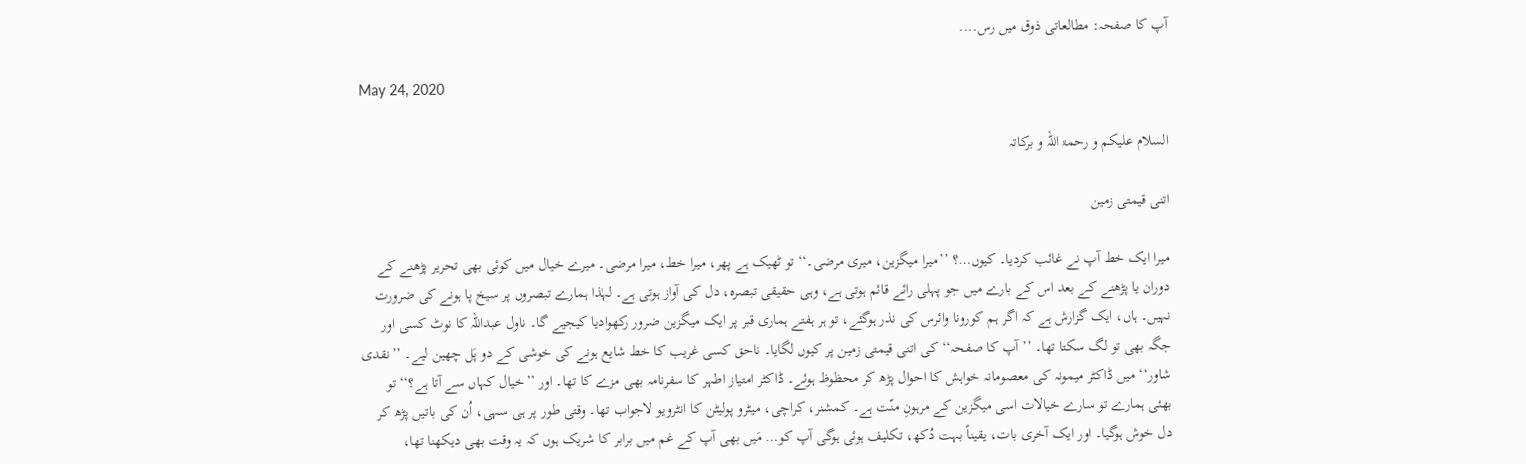آپ کا صفحہ: مطالعاتی ذوق میں رس....

May 24, 2020

السلام علیکم و رحمۃ اللہ و برکاتہ

اتنی قیمتی زمین

میرا ایک خط آپ نے غائب کردیا۔ کیوں…؟ ’’میرا میگزین، میری مرضی۔‘‘ تو ٹھیک ہے پھر، میرا خط، میرا مرضی۔ میرے خیال میں کوئی بھی تحریر پڑھنے کے دوران یا پڑھنے کے بعد اس کے بارے میں جو پہلی رائے قائم ہوتی ہے، وہی حقیقی تبصرہ، دل کی آواز ہوتی ہے۔ لہٰذا ہمارے تبصروں پر سیخ پا ہونے کی ضرورت نہیں۔ ہاں، ایک گزارش ہے کہ اگر ہم کورونا وائرس کی نذر ہوگئے، تو ہر ہفتے ہماری قبر پر ایک میگزین ضرور رکھوادیا کیجیے گا۔ ناول عبداللہ کا نوٹ کسی اور جگہ بھی تو لگ سکتا تھا۔ ’’آپ کا صفحہ‘‘ کی اتنی قیمتی زمین پر کیوں لگایا۔ ناحق کسی غریب کا خط شایع ہونے کی خوشی کے دو پَل چھین لیے۔ ’’نقدی شاور‘‘ میں ڈاکٹر میمونہ کی معصومانہ خواہش کا احوال پڑھ کر محظوظ ہوئے۔ ڈاکٹر امتیاز اطہر کا سفرنامہ بھی مزے کا تھا۔ اور ’’خیال کہاں سے آتا ہے؟‘‘ تو بھئی ہمارے تو سارے خیالات اسی میگزین کے مرہونِ منّت ہے۔ کمشنر، کراچی، میٹرو پولیٹن کا انٹرویو لاجواب تھا۔ وقتی طور پر ہی سہی، اُن کی باتیں پڑھ کر دل خوش ہوگیا۔ اور ایک آخری بات، یقیناً بہت دُکھ، تکلیف ہوئی ہوگی آپ کو… مَیں بھی آپ کے غم میں برابر کا شریک ہوں کہ یہ وقت بھی دیکھنا تھا،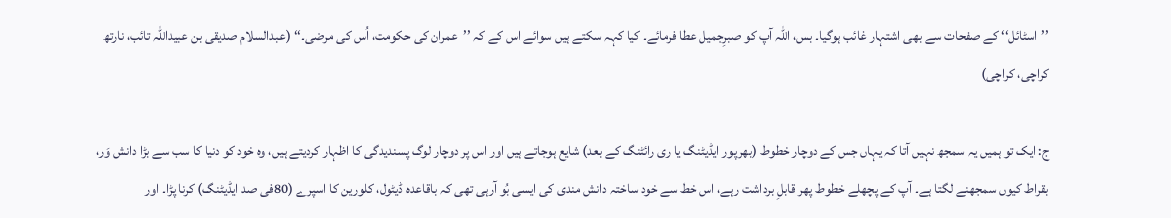’’اسٹائل‘‘ کے صفحات سے بھی اشتہار غائب ہوگیا۔ بس، اللہ آپ کو صبرِجمیل عطا فرمائے۔ کیا کہہ سکتے ہیں سوائے اس کے کہ ’’عمران کی حکومت، اُس کی مرضی۔‘‘ (عبدالسلام صدیقی بن عبیداللہ تائب، نارتھ کراچی، کراچی)

ج: ایک تو ہمیں یہ سمجھ نہیں آتا کہ یہاں جس کے دوچار خطوط (بھرپور ایڈیٹنگ یا ری رائٹنگ کے بعد) شایع ہوجاتے ہیں اور اس پر دوچار لوگ پسندیدگی کا اظہار کردیتے ہیں، وہ خود کو دنیا کا سب سے بڑا دانش وَر، بقراط کیوں سمجھنے لگتا ہے۔ آپ کے پچھلے خطوط پھر قابلِ برداشت رہے، اس خط سے خود ساختہ دانش مندی کی ایسی بُو آرہی تھی کہ باقاعدہ ڈیٹول، کلورین کا اسپرے (80فی صد ایڈیٹنگ) کرنا پڑا۔ اور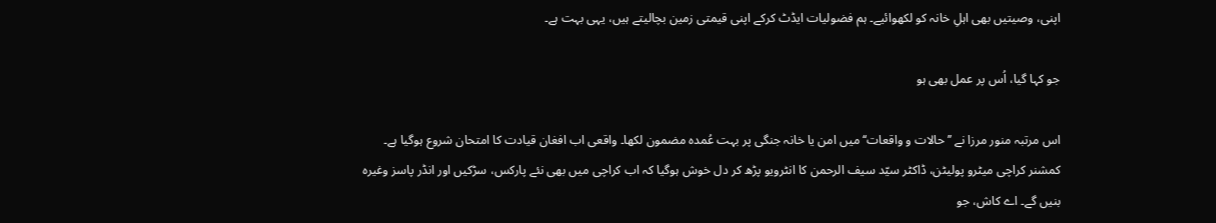اپنی، وصیتیں بھی اہلِ خانہ کو لکھوائیے۔ ہم فضولیات ایڈٹ کرکے اپنی قیمتی زمین بچالیتے ہیں، یہی بہت ہے۔

جو کہا گیا، اُس پر عمل بھی ہو

اس مرتبہ منور مرزا نے ’’حالات و واقعات‘‘ میں امن یا خانہ جنگی پر بہت عُمدہ مضمون لکھا۔ واقعی اب افغان قیادت کا امتحان شروع ہوگیا ہے۔ کمشنر کراچی میٹرو پولیٹن، ڈاکٹر سیّد سیف الرحمن کا انٹرویو پڑھ کر دل خوش ہوگیا کہ اب کراچی میں بھی نئے پارکس، سڑکیں اور انڈر پاسز وغیرہ بنیں گے۔ اے کاش، جو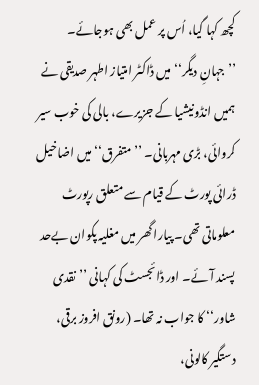کچھ کہا گیا، اُس پر عمل بھی ہوجائے۔ ’’جہانِ دیگر‘‘ میں ڈاکٹر امتیاز اطہر صدیقی نے ہمیں انڈونیشیا کے جزیرے، بالی کی خوب سیر کروائی، بڑی مہربانی۔ ’’متفرق‘‘ میں اضاخیل ڈرائی پورٹ کے قیام سے متعلق رپورٹ معلوماتی تھی۔ پیارا گھر میں مغلیہ پکوان بےحد پسند آئے۔ اور ڈائجسٹ کی کہانی ’’نقدی شاور‘‘ کا جواب نہ تھا۔ (رونق افروز برقی، دستگیر کالونی،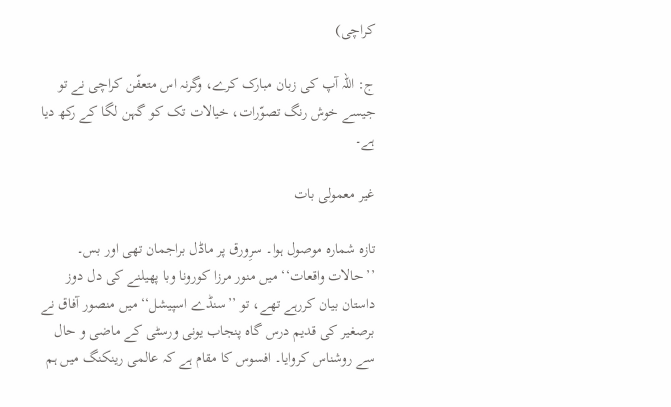کراچی)

ج: اللہ آپ کی زبان مبارک کرے، وگرنہ اس متعفّن کراچی نے تو جیسے خوش رنگ تصوّرات، خیالات تک کو گہن لگا کے رکھ دیا ہے۔

غیر معمولی بات

تازہ شمارہ موصول ہوا۔ سرِورق پر ماڈل براجمان تھی اور بس۔ ’’حالات واقعات‘‘ میں منور مرزا کورونا وبا پھیلنے کی دل دوز داستان بیان کررہے تھے، تو ’’سنڈے اسپیشل‘‘ میں منصور آفاق نے برصغیر کی قدیم درس گاہ پنجاب یونی ورسٹی کے ماضی و حال سے روشناس کروایا۔ افسوس کا مقام ہے کہ عالمی رینکنگ میں ہم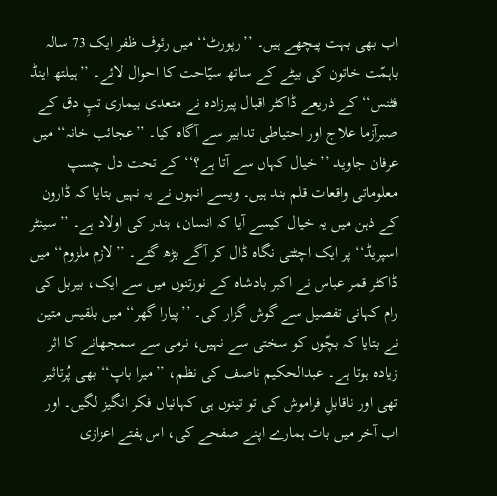اب بھی بہت پیچھے ہیں۔ ’’رپورٹ‘‘ میں رئوف ظفر ایک 73 سالہ باہمّت خاتون کی بیٹے کے ساتھ سیّاحت کا احوال لائے۔ ’’ہیلتھ اینڈ فٹنس‘‘ کے ذریعے ڈاکٹر اقبال پیرزادہ نے متعدی بیماری تپِ دق کے صبرآزما علاج اور احتیاطی تدابیر سے آگاہ کیا۔ ’’عجائب خانہ‘‘ میں عرفان جاوید ’’خیال کہاں سے آتا ہے؟‘‘ کے تحت دل چسپ معلوماتی واقعات قلم بند ہیں۔ ویسے انہوں نے یہ نہیں بتایا کہ ڈارون کے ذہن میں یہ خیال کیسے آیا کہ انسان، بندر کی اولاد ہے۔ ’’سینٹر اسپریڈ‘‘ پر ایک اچٹتی نگاہ ڈال کر آگے بڑھ گئے۔ ’’لازم ملزوم‘‘ میں ڈاکٹر قمر عباس نے اکبر بادشاہ کے نورتنوں میں سے ایک، بیربل کی رام کہانی تفصیل سے گوش گزار کی۔ ’’پیارا گھر‘‘ میں بلقیس متین نے بتایا کہ بچّوں کو سختی سے نہیں، نرمی سے سمجھانے کا اثر زیادہ ہوتا ہے۔ عبدالحکیم ناصف کی نظم، ’’میرا باپ‘‘ بھی پُرتاثیر تھی اور ناقابلِ فراموش کی تو تینوں ہی کہانیاں فکر انگیز لگیں۔ اور اب آخر میں بات ہمارے اپنے صفحے کی، اس ہفتے اعزازی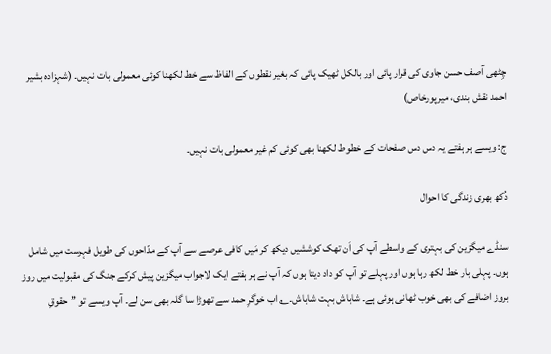چِٹھی آصف حسن جاوی کی قرار پائی اور بالکل ٹھیک پائی کہ بغیر نقطوں کے الفاظ سے خط لکھنا کوئی معمولی بات نہیں۔ (شہزادہ بشیر احمد نقش بندی، میرپورخاص)

ج: ویسے ہر ہفتے یہ دس دس صفحات کے خطوط لکھنا بھی کوئی کم غیر معمولی بات نہیں۔

دُکھ بھری زندگی کا احوال

سنڈے میگزین کی بہتری کے واسطے آپ کی اَن تھک کوششیں دیکھ کر مَیں کافی عرصے سے آپ کے مدّاحوں کی طویل فہرست میں شامل ہوں۔ پہلی بار خط لکھ رہا ہوں اور پہلے تو آپ کو داد دیتا ہوں کہ آپ نے ہر ہفتے ایک لاجواب میگزین پیش کرکے جنگ کی مقبولیت میں روز بروز اضافے کی بھی خوب ٹھانی ہوئی ہے۔ شاباش بہت شاباش۔؎ اب خوگرِ حمد سے تھوڑا سا گلہ بھی سن لے۔ آپ ویسے تو ’’حقوقِ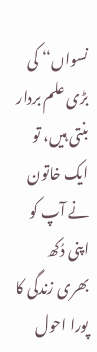نسواں‘‘ کی بڑی علم بردار بنتی ہیں، تو ایک خاتون نے آپ کو اپنی دُکھ بھری زندگی کا پورا احول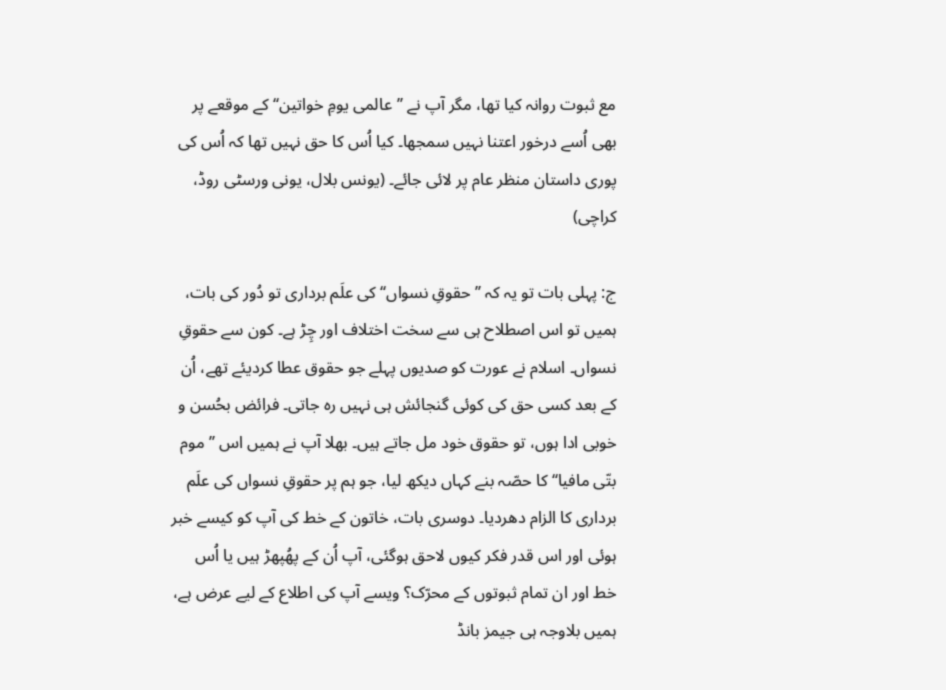مع ثبوت روانہ کیا تھا، مگر آپ نے ’’عالمی یومِ خواتین‘‘ کے موقعے پر بھی اُسے درخور اعتنا نہیں سمجھا۔ کیا اُس کا حق نہیں تھا کہ اُس کی پوری داستان منظر عام پر لائی جائے۔ (یونس بلال، یونی ورسٹی روڈ، کراچی)

ج: پہلی بات تو یہ کہ ’’حقوقِ نسواں‘‘ کی علَم برداری تو دُور کی بات، ہمیں تو اس اصطلاح ہی سے سخت اختلاف اور چِڑ ہے۔ کون سے حقوقِ نسواں۔ اسلام نے عورت کو صدیوں پہلے جو حقوق عطا کردیئے تھے، اُن کے بعد کسی حق کی کوئی گنجائش ہی نہیں رہ جاتی۔ فرائض بحُسن و خوبی ادا ہوں، تو حقوق خود مل جاتے ہیں۔ بھلا آپ نے ہمیں اس ’’موم بتّی مافیا‘‘ کا حصّہ بنے کہاں دیکھ لیا، جو ہم پر حقوقِ نسواں کی علَم برداری کا الزام دھردیا۔ دوسری بات، خاتون کے خط کی آپ کو کیسے خبر ہوئی اور اس قدر فکر کیوں لاحق ہوگئی، آپ اُن کے پھُپھڑ ہیں یا اُس خط اور ان تمام ثبوتوں کے محرّک؟ ویسے آپ کی اطلاع کے لیے عرض ہے، ہمیں بلاوجہ ہی جیمز بانڈ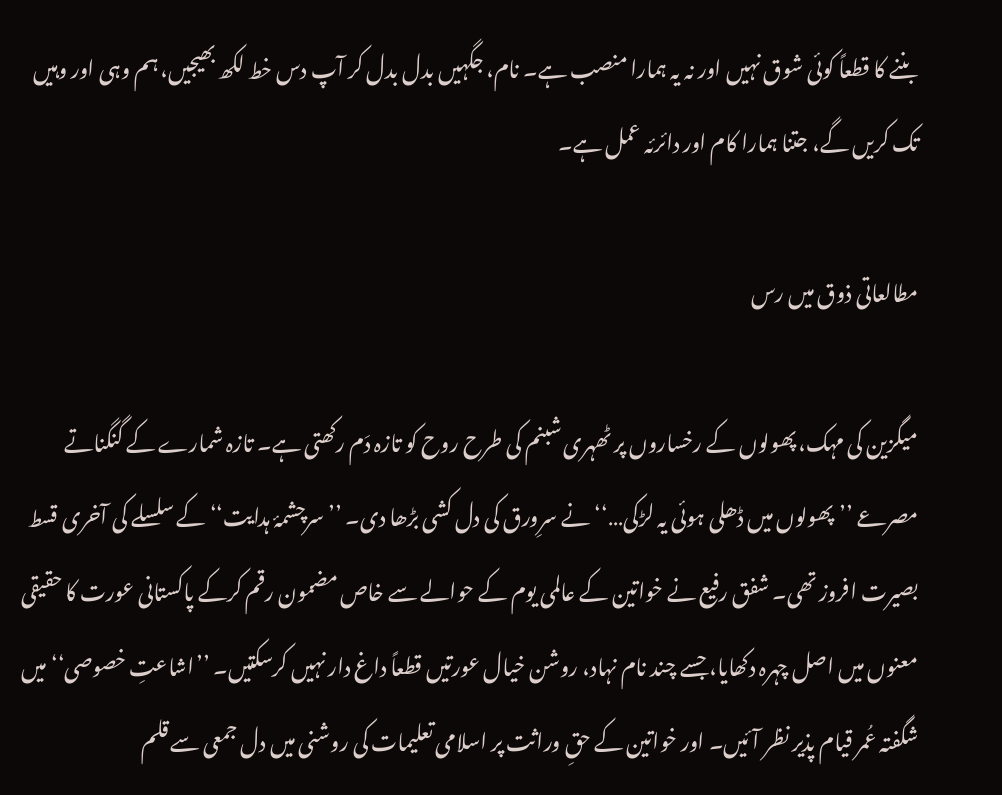بننے کا قطعاً کوئی شوق نہیں اور نہ یہ ہمارا منصب ہے۔ نام، جگہیں بدل بدل کر آپ دس خط لکھ بھیجیں، ہم وہی اور وہیں تک کریں گے، جتنا ہمارا کام اور دائرئہ عمل ہے۔

مطالعاتی ذوق میں رس

میگزین کی مہک، پھولوں کے رخساروں پر ٹھہری شبنم کی طرح روح کو تازہ دَم رکھتی ہے۔ تازہ شمارے کے گنگناتے مصرعے ’’پھولوں میں ڈھلی ہوئی یہ لڑکی…‘‘ نے سرِورق کی دل کشی بڑھا دی۔ ’’سرچشمۂ ہدایت‘‘ کے سلسلے کی آخری قسط بصیرت افروز تھی۔ شفق رفیع نے خواتین کے عالمی یوم کے حوالے سے خاص مضمون رقم کرکے پاکستانی عورت کا حقیقی معنوں میں اصل چہرہ دکھایا، جسے چند نام نہاد، روشن خیال عورتیں قطعاً داغ دار نہیں کرسکتیں۔ ’’اشاعتِ خصوصی‘‘ میں شگفتہ عُمر قیام پذیر نظر آئیں۔ اور خواتین کے حقِ وراثت پر اسلامی تعلیمات کی روشنی میں دل جمعی سے قلم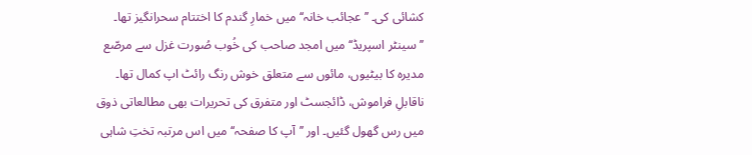کشائی کی۔ ’’عجائب خانہ‘‘ میں خمارِ گندم کا اختتام سحرانگیز تھا۔ ’’سینٹر اسپریڈ‘‘ میں امجد صاحب کی خُوب صُورت غزل سے مرصّع مدیرہ کا بیٹیوں، مائوں سے متعلق خوش رنگ رائٹ اپ کمال تھا۔ ناقابلِ فراموش، ڈائجسٹ اور متفرق کی تحریرات بھی مطالعاتی ذوق میں رس گھول گئیں۔ اور ’’آپ کا صفحہ‘‘ میں اس مرتبہ تختِ شاہی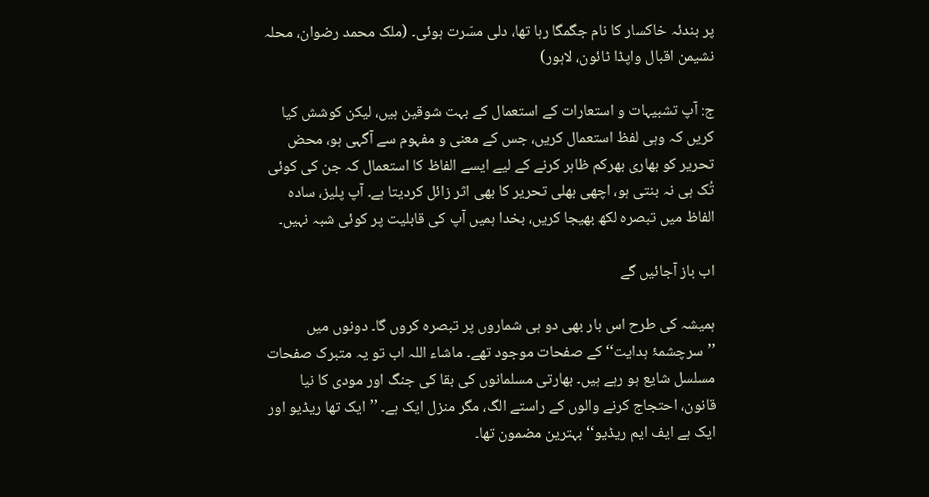پر بندئہ خاکسار کا نام جگمگا رہا تھا، دلی مسّرت ہوئی۔ (ملک محمد رضوان، محلہ نشیمن اقبال واپڈا ٹائون، لاہور)

ج: آپ تشبیہات و استعارات کے استعمال کے بہت شوقین ہیں، لیکن کوشش کیا کریں کہ وہی لفظ استعمال کریں، جس کے معنی و مفہوم سے آگہی ہو، محض تحریر کو بھاری بھرکم ظاہر کرنے کے لیے ایسے الفاظ کا استعمال کہ جن کی کوئی تُک ہی نہ بنتی ہو، اچھی بھلی تحریر کا بھی اثر زائل کردیتا ہے۔ آپ پلیز، سادہ الفاظ میں تبصرہ لکھ بھیجا کریں، بخدا ہمیں آپ کی قابلیت پر کوئی شبہ نہیں۔

اب باز آجائیں گے

ہمیشہ کی طرح اس بار بھی دو ہی شماروں پر تبصرہ کروں گا۔ دونوں میں ’’سرچشمۂ ہدایت‘‘ کے صفحات موجود تھے۔ ماشاء اللہ اب تو یہ متبرک صفحات مسلسل شایع ہو رہے ہیں۔ بھارتی مسلمانوں کی بقا کی جنگ اور مودی کا نیا قانون، احتجاج کرنے والوں کے راستے الگ، مگر منزل ایک ہے۔ ’’ایک تھا ریڈیو اور ایک ہے ایف ایم ریڈیو‘‘ بہترین مضمون تھا۔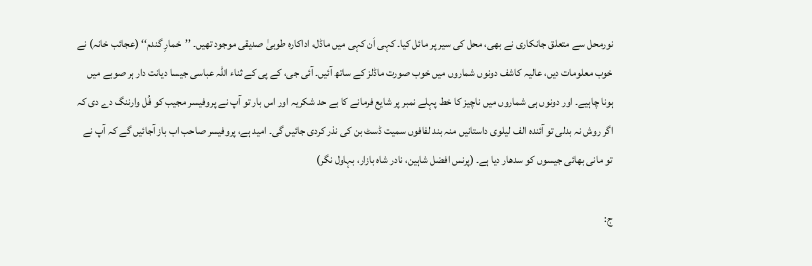نورمحل سے متعلق جانکاری نے بھی، محل کی سیر پر مائل کیا۔ کہی اَن کہی میں ماڈل، اداکارہ طوبیٰ صدیقی موجود تھیں۔ ’’خمارِ گندم‘‘ (عجائب خانہ) نے خوب معلومات دیں، عالیہ کاشف دونوں شماروں میں خوب صورت ماڈلز کے ساتھ آئیں۔ آئی جی، کے پی کے ثناء اللہ عباسی جیسا دیانت دار ہر صوبے میں ہونا چاہیے۔ اور دونوں ہی شماروں میں ناچیز کا خط پہلے نمبر پر شایع فرمانے کا بے حد شکریہ اور اس بار تو آپ نے پروفیسر مجیب کو فُل وارننگ دے دی کہ اگر روش نہ بدلی تو آئندہ الف لیلوی داستانیں منہ بند لفافوں سمیت ڈسٹ بن کی نذر کردی جائیں گی۔ امید ہے، پروفیسر صاحب اب باز آجائیں گے کہ آپ نے تو مانی بھائی جیسوں کو سدھار دیا ہے۔ (پرنس افضل شاہین، نادر شاہ بازار، بہاول نگر)

ج: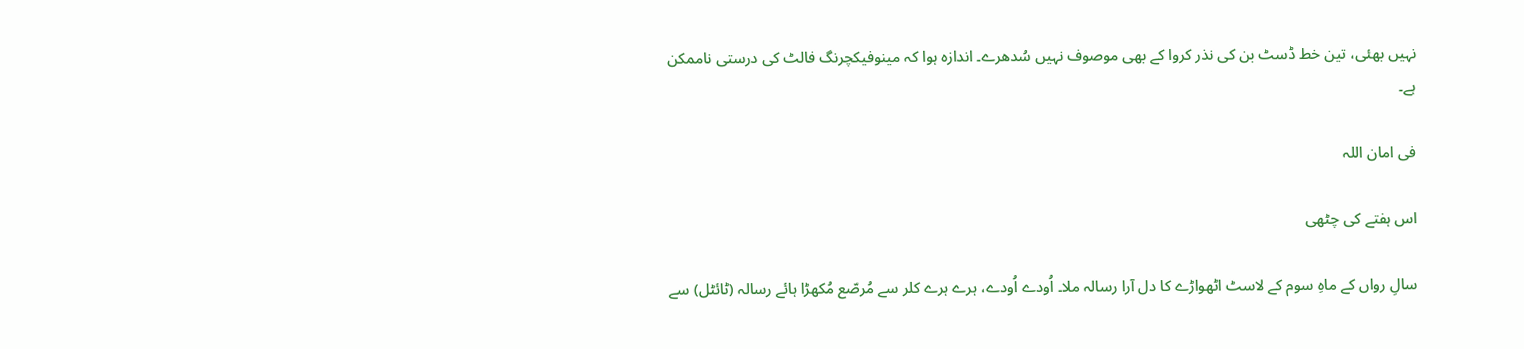نہیں بھئی، تین خط ڈسٹ بن کی نذر کروا کے بھی موصوف نہیں سُدھرے۔ اندازہ ہوا کہ مینوفیکچرنگ فالٹ کی درستی ناممکن ہے۔

فی امان اللہ

اس ہفتے کی چٹھی

سالِ رواں کے ماہِ سوم کے لاسٹ اٹھواڑے کا دل آرا رسالہ ملا۔ اُودے اُودے، ہرے ہرے کلر سے مُرصّع مُکھڑا ہائے رسالہ (ٹائٹل) سے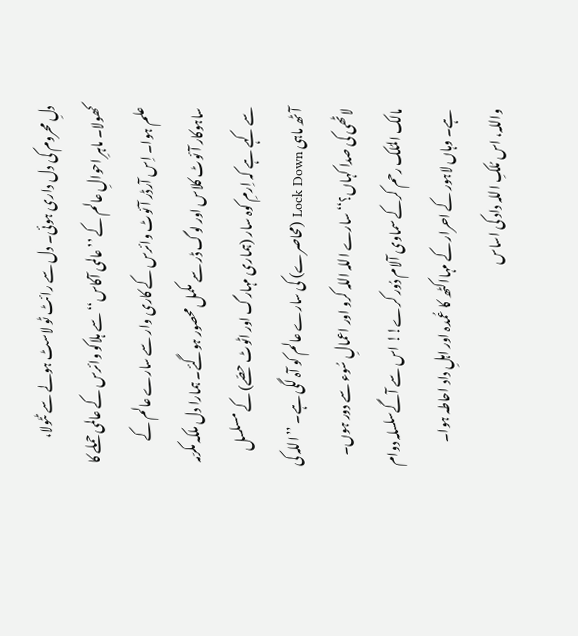دلِ محروم کی دل داری ہوئی۔ دل سے رائٹ ٹو لاسٹ ہولے سے ٹٹولا، کھولا۔ ماہرِ احوالِ عالم کے ’’عالمی آکاس‘‘ سے ہلاکو وائرس کے عالمی حملے کا علم ہوا۔ اِس آرڈر آئوٹ وائرس کے کاری وار سے سارے عالم کے ساہوکار آئوٹ کلاس اور لوگ ڈر سے مکمل محصور ہوگئے۔ ہمارا دل ملکہ مکرّمہ سے کہے ہے کہ اِرمِ کوہ سار (ہماری مہارگ اور اٹوٹ حصّے) کے مسلسل آٹھ ماہی Lock Down (محاصرے) کی سارے عالم کو آہ لگی ہے۔ ’’اللہ کی لاٹھی کی صدا کہاں؟‘‘ سارے اللہ اللہ کرو اور اعمالِ سُوء سے دور ہوں۔ مالک المُلک رحم کرکے سماوی آلام دُور کرے!! اس سے آگےسلسلہ دوام ہے۔ وہاں لاہور کے احرار کے مہااکٹھ کا عُمدہ اور اہلِ داد احاطہ ہوا۔ واللہ، اس مُلکِ اللہ داد کی اساس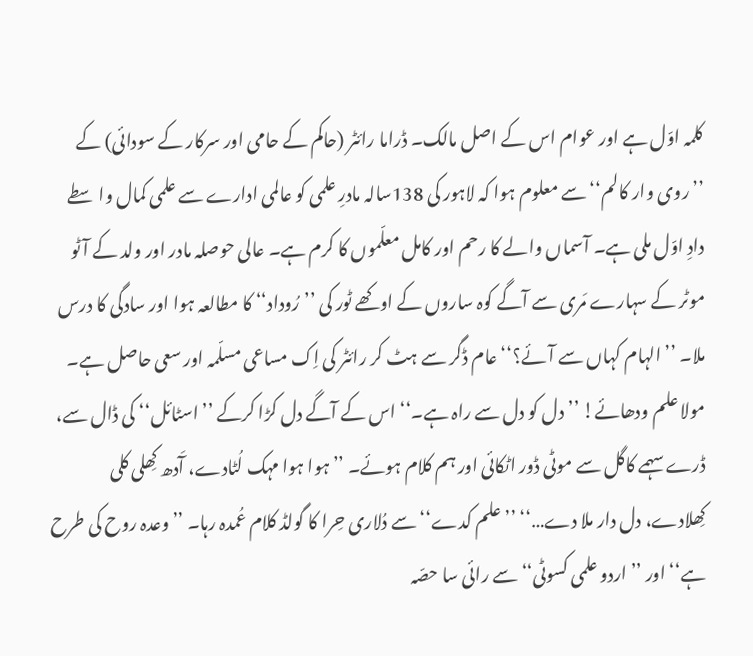کلمہ اوّل ہے اور عوام اس کے اصل مالک۔ ڈراما رائٹر (حاکم کے حامی اور سرکار کے سودائی) کے ’’روی وار کالم‘‘ سے معلوم ہوا کہ لاہور کی 138سالہ مادرِ علمی کو عالمی ادارے سے علمی کمال واسطے دادِ اوّل ملی ہے۔ آسماں والے کا رحم اور کامل معلّموں کا کرم ہے۔ عالی حوصلہ مادر اور ولد کے آٹو موٹر کے سہارے مَری سے آگے کوہ ساروں کے اوکھے ٹور کی ’’رُوداد‘‘ کا مطالعہ ہوا اور سادگی کا درس ملا۔ ’’الہام کہاں سے آئے؟‘‘ عام ڈگر سے ہٹ کر رائٹر کی اِک مساعی مسلّمہ اور سعی حاصل ہے۔ مولا علم ودھائے! ’’دل کو دل سے راہ ہے۔‘‘ اس کے آگے دل کڑا کرکے ’’اسٹائل‘‘ کی ڈال سے، ڈرے سہمے کاگل سے موٹی ڈور اٹکائی اور ہم کلام ہوئے۔ ’’ہوا ہوا مہک لُٹادے، آَدھ کِھلی کلی کِھلادے، دل دار ملا دے…‘‘ ’’علم کدے‘‘ سے دُلاری حِرا کا گولڈ کلام عُمدہ رہا۔ ’’وعدہ روح کی طرح ہے‘‘ اور ’’اردو علمی کسوٹی‘‘ سے رائی سا حصّہ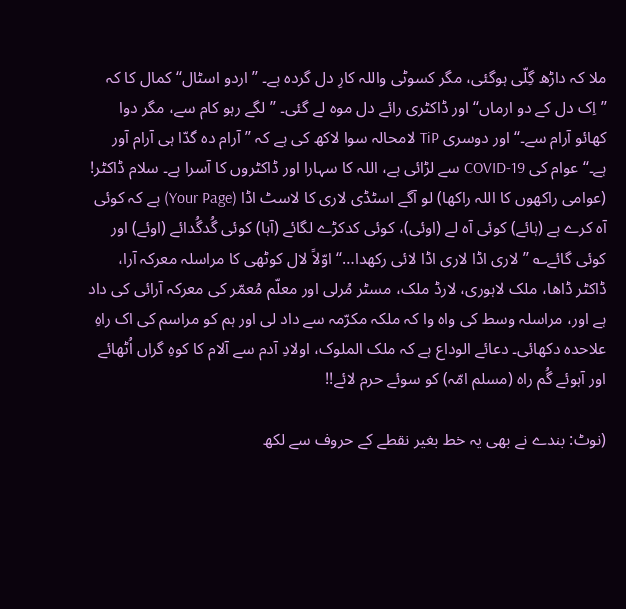ملا کہ داڑھ گِلّی ہوگئی، مگر کسوٹی واللہ کارِ دل گردہ ہے۔ ’’اردو اسٹال‘‘ کمال کا کہ ’’اِک دل کے دو ارماں‘‘ اور ڈاکٹری رائے دل موہ لے گئی۔ ’’لگے رہو کام سے، مگر دوا کھائو آرام سے۔‘‘ اور دوسری TiP لامحالہ سوا لاکھ کی ہے کہ ’’آرام دہ گدّا ہی آرام آور ہے۔‘‘ عوام کی COVID-19 سے لڑائی ہے، اللہ کا سہارا اور ڈاکٹروں کا آسرا ہے۔ سلام ڈاکٹر! (عوامی راکھوں کا اللہ راکھا) لو آگے اسٹڈی لاری کا لاسٹ اڈا (Your Page) ہے کہ کوئی آہ کرے ہے (ہائے) کوئی آہ لے (اوئی)، کوئی کدکڑے لگائے (آہا) کوئی گُدگُدائے (اوئے) اور کوئی گائے؎ ’’لاری اڈا لاری اڈا لائی رکھدا…‘‘ اوّلاً لال کوٹھی کا مراسلہ معرکہ آرا، ڈاکٹر ڈاھا، ملک لاہوری، لارڈ ملک، مسٹر مُرلی اور معلّم مُعمّر کی معرکہ آرائی کی داد ہے اور، مراسلہ وسط کی واہ وا کہ ملکہ مکرّمہ سے داد لی اور ہم کو مراسم کی اک راہِ علاحدہ دکھائی۔ دعائے الوداع ہے کہ ملک الملوک، اولادِ آدم سے آلام کا کوہِ گراں اُٹھائے اور آہوئے گُم راہ (مسلم امّہ) کو سوئے حرم لائے!!

(نوٹ: بندے نے بھی یہ خط بغیر نقطے کے حروف سے لکھ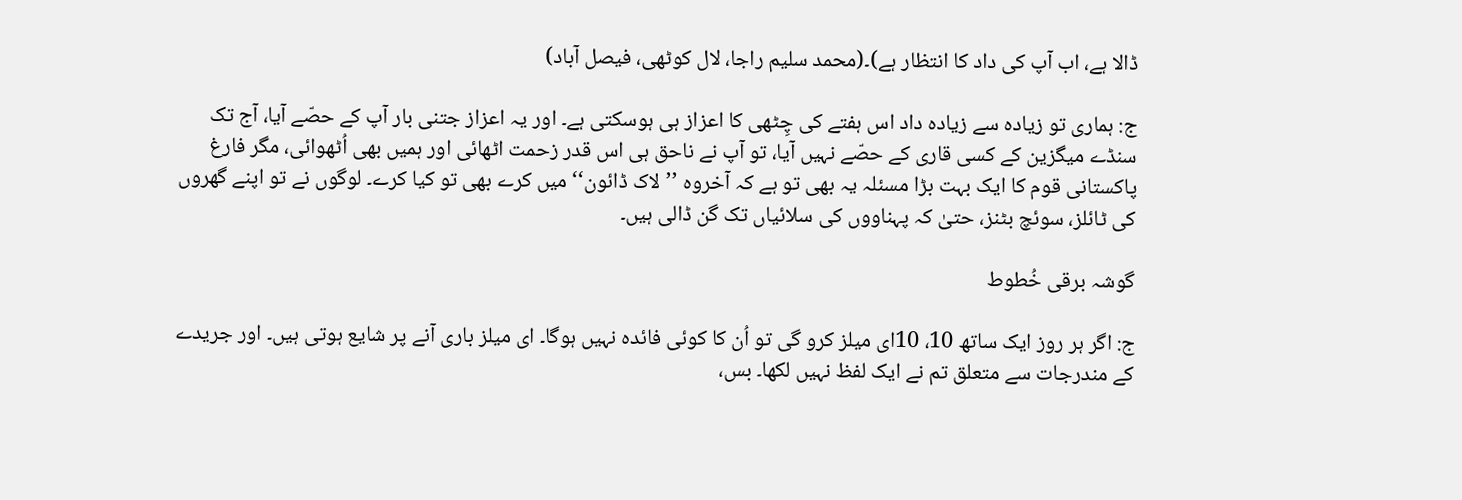ڈالا ہے، اب آپ کی داد کا انتظار ہے)۔(محمد سلیم راجا، لال کوٹھی، فیصل آباد)

ج: ہماری تو زیادہ سے زیادہ داد اس ہفتے کی چِٹھی کا اعزاز ہی ہوسکتی ہے۔ اور یہ اعزاز جتنی بار آپ کے حصّے آیا، آج تک سنڈے میگزین کے کسی قاری کے حصّے نہیں آیا، تو آپ نے ناحق ہی اس قدر زحمت اٹھائی اور ہمیں بھی اُٹھوائی، مگر فارغ پاکستانی قوم کا ایک بہت بڑا مسئلہ یہ بھی تو ہے کہ آخروہ ’’لاک ڈائون‘‘ میں کرے بھی تو کیا کرے۔ لوگوں نے تو اپنے گھروں کی ٹائلز، سوئچ بٹنز، حتیٰ کہ پہناووں کی سلائیاں تک گن ڈالی ہیں۔

گوشہ برقی خُطوط

ج: اگر ہر روز ایک ساتھ 10، 10ای میلز کرو گی تو اُن کا کوئی فائدہ نہیں ہوگا۔ ای میلز باری آنے پر شایع ہوتی ہیں۔ اور جریدے کے مندرجات سے متعلق تم نے ایک لفظ نہیں لکھا۔ بس،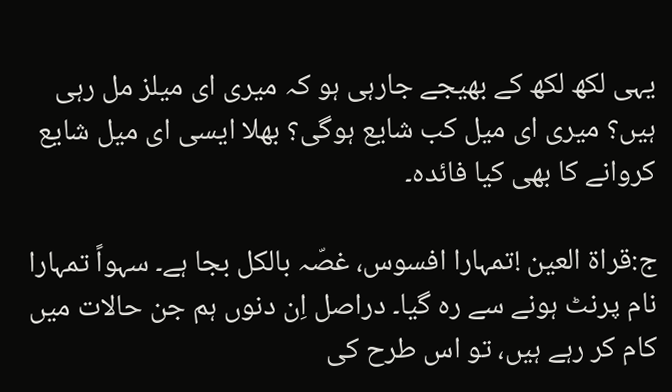یہی لکھ لکھ کے بھیجے جارہی ہو کہ میری ای میلز مل رہی ہیں؟ میری ای میل کب شایع ہوگی؟ بھلا ایسی ای میل شایع کروانے کا بھی کیا فائدہ۔

ج:قراۃ العین !تمہارا افسوس، غصّہ بالکل بجا ہے۔ سہواً تمہارا نام پرنٹ ہونے سے رہ گیا۔ دراصل اِن دنوں ہم جن حالات میں کام کر رہے ہیں، تو اس طرح کی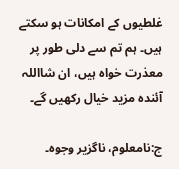غلطیوں کے امکانات ہو سکتے ہیں۔ ہم تم سے دلی طور پر معذرت خواہ ہیں، ان شااللہ آئندہ مزید خیال رکھیں گے۔

ج:نامعلوم، ناگزیر وجوہ۔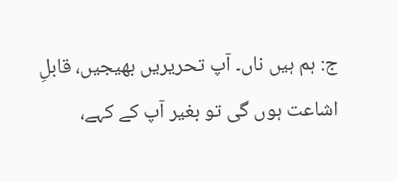ج: ہم ہیں ناں۔ آپ تحریریں بھیجیں، قابلِ اشاعت ہوں گی تو بغیر آپ کے کہے،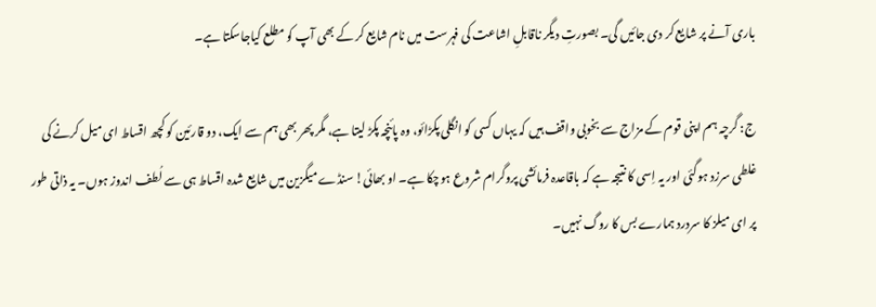باری آنے پر شایع کر دی جائیں گی۔ بصورتِ دیگر ناقابلِ اشاعت کی فہرست میں نام شایع کر کے بھی آپ کو مطلع کیاجاسکتا ہے۔

ج: گرچہ ہم اپنی قوم کے مزاج سے بخوبی واقف ہیں کہ یہاں کسی کو انگلی پکڑائو، وہ پائنچہ پکڑ لیتا ہے، مگر پھر بھی ہم سے ایک، دو قارئین کو کچھ اقساط ای میل کرنے کی غلطی سرزد ہوگئی اور یہ اِسی کا نتیجہ ہے کہ باقاعدہ فرمائشی پروگرام شروع ہوچکا ہے۔ او بھائی! سنڈے میگزین میں شایع شدہ اقساط ہی سے لُطف اندوز ہوں۔ یہ ذاتی طور پر ای میلز کا سردرد ہمارے بس کا روگ نہیں۔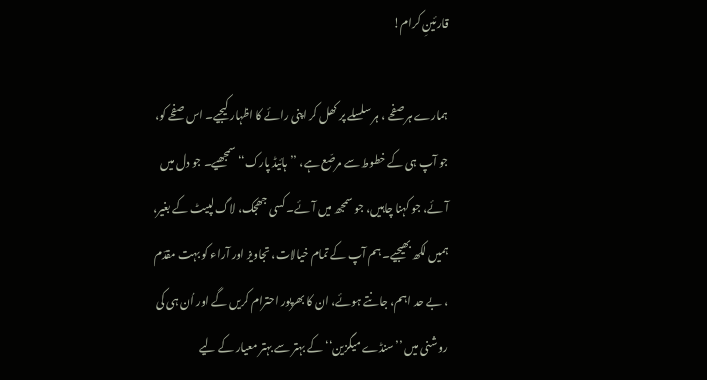قارئینِ کرام!

ہمارے ہر صفحے ، ہر سلسلے پر کھل کر اپنی رائے کا اظہار کیجیے۔ اس صفحے کو، جو آپ ہی کے خطوط سے مرصّع ہے، ’’ہائیڈ پارک‘‘ سمجھیے۔ جو دل میں آئے، جو کہنا چاہیں، جو سمجھ میں آئے۔ کسی جھجک، لاگ لپیٹ کے بغیر، ہمیں لکھ بھیجیے۔ ہم آپ کے تمام خیالات، تجاویز اور آراء کو بہت مقدّم ، بے حد اہم، جانتے ہوئے، ان کا بھرپور احترام کریں گے اور اُن ہی کی روشنی میں ’’سنڈے میگزین‘‘ کے بہتر سے بہتر معیار کے لیے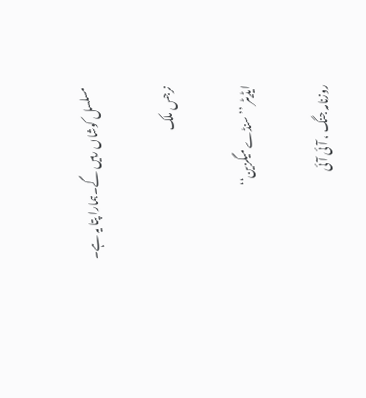مسلسل کوشاں رہیں گے۔ہمارا پتا یہ ہے۔

نرجس ملک

ایڈیٹر ’’ سنڈے میگزین‘‘

روزنامہ جنگ ، آئی آئی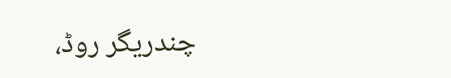چندریگر روڈ،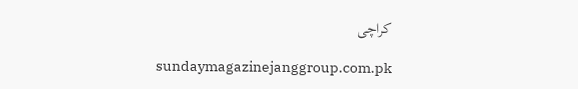کراچی

sundaymagazinejanggroup.com.pk